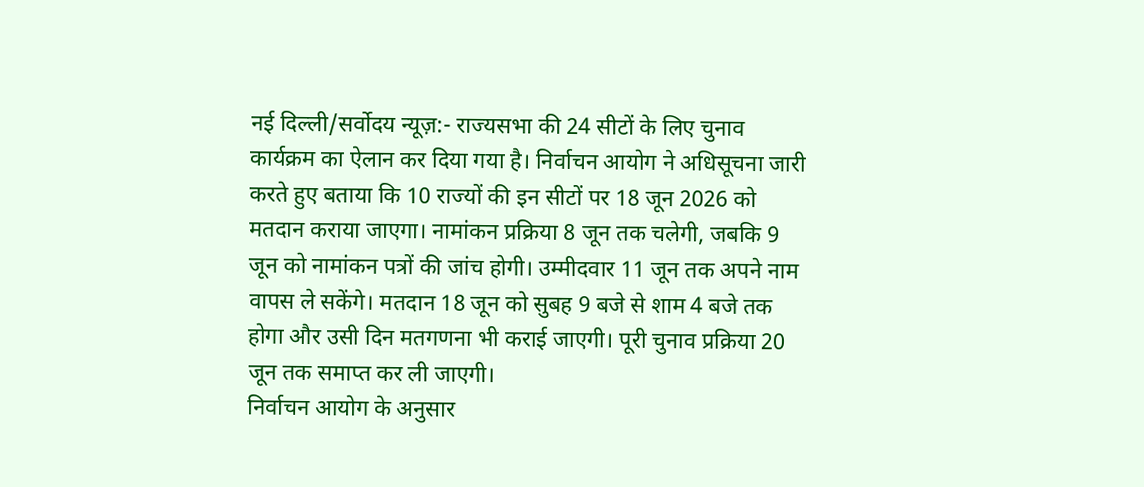नई दिल्ली/सर्वोदय न्यूज़:- राज्यसभा की 24 सीटों के लिए चुनाव कार्यक्रम का ऐलान कर दिया गया है। निर्वाचन आयोग ने अधिसूचना जारी करते हुए बताया कि 10 राज्यों की इन सीटों पर 18 जून 2026 को मतदान कराया जाएगा। नामांकन प्रक्रिया 8 जून तक चलेगी, जबकि 9 जून को नामांकन पत्रों की जांच होगी। उम्मीदवार 11 जून तक अपने नाम वापस ले सकेंगे। मतदान 18 जून को सुबह 9 बजे से शाम 4 बजे तक होगा और उसी दिन मतगणना भी कराई जाएगी। पूरी चुनाव प्रक्रिया 20 जून तक समाप्त कर ली जाएगी।
निर्वाचन आयोग के अनुसार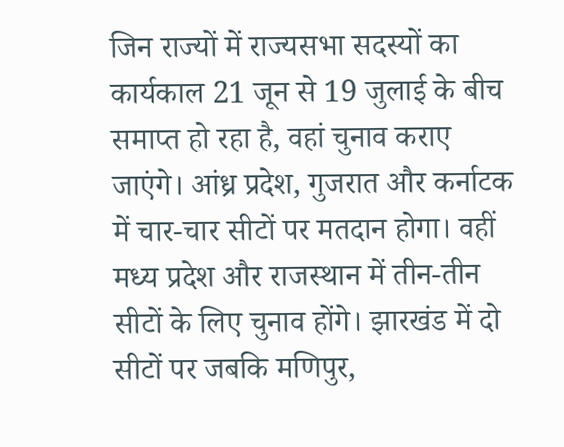जिन राज्यों में राज्यसभा सदस्यों का कार्यकाल 21 जून से 19 जुलाई के बीच समाप्त हो रहा है, वहां चुनाव कराए जाएंगे। आंध्र प्रदेश, गुजरात और कर्नाटक में चार-चार सीटों पर मतदान होगा। वहीं मध्य प्रदेश और राजस्थान में तीन-तीन सीटों के लिए चुनाव होंगे। झारखंड में दो सीटों पर जबकि मणिपुर,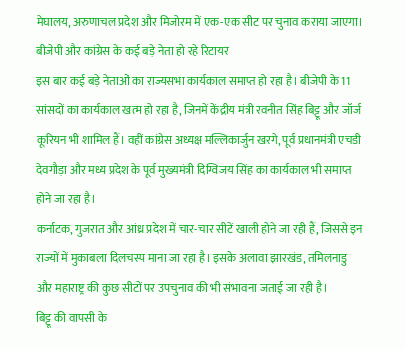मेघालय, अरुणाचल प्रदेश और मिजोरम में एक-एक सीट पर चुनाव कराया जाएगा।
बीजेपी और कांग्रेस के कई बड़े नेता हो रहे रिटायर
इस बार कई बड़े नेताओं का राज्यसभा कार्यकाल समाप्त हो रहा है। बीजेपी के 11 सांसदों का कार्यकाल खत्म हो रहा है, जिनमें केंद्रीय मंत्री रवनीत सिंह बिट्टू और जॉर्ज कूरियन भी शामिल हैं। वहीं कांग्रेस अध्यक्ष मल्लिकार्जुन खरगे, पूर्व प्रधानमंत्री एचडी देवगौड़ा और मध्य प्रदेश के पूर्व मुख्यमंत्री दिग्विजय सिंह का कार्यकाल भी समाप्त होने जा रहा है।
कर्नाटक, गुजरात और आंध्र प्रदेश में चार-चार सीटें खाली होने जा रही हैं, जिससे इन राज्यों में मुकाबला दिलचस्प माना जा रहा है। इसके अलावा झारखंड, तमिलनाडु और महाराष्ट्र की कुछ सीटों पर उपचुनाव की भी संभावना जताई जा रही है।
बिट्टू की वापसी के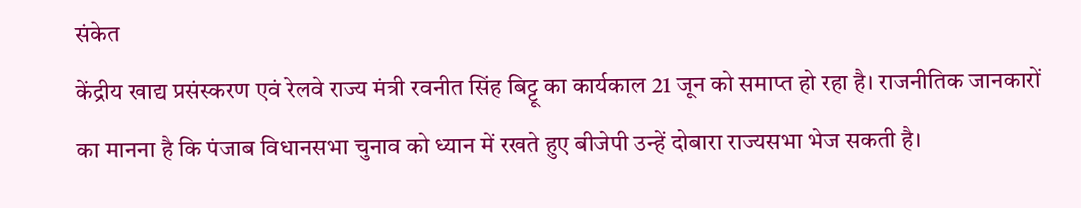संकेत
केंद्रीय खाद्य प्रसंस्करण एवं रेलवे राज्य मंत्री रवनीत सिंह बिट्टू का कार्यकाल 21 जून को समाप्त हो रहा है। राजनीतिक जानकारों का मानना है कि पंजाब विधानसभा चुनाव को ध्यान में रखते हुए बीजेपी उन्हें दोबारा राज्यसभा भेज सकती है।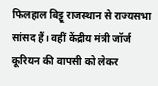फिलहाल बिट्टू राजस्थान से राज्यसभा सांसद हैं। वहीं केंद्रीय मंत्री जॉर्ज कूरियन की वापसी को लेकर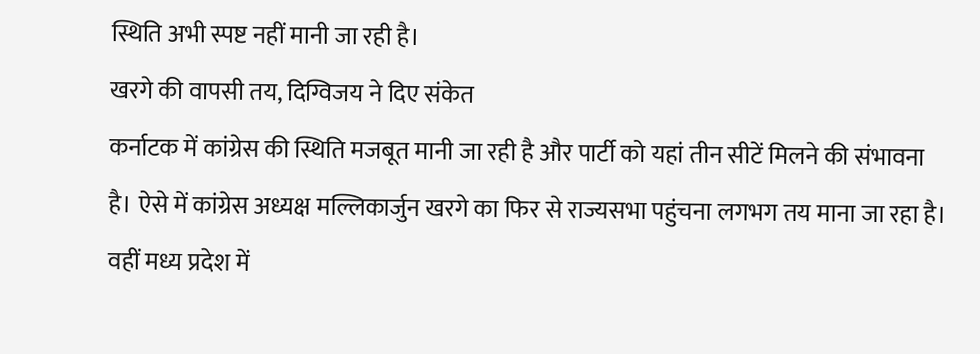स्थिति अभी स्पष्ट नहीं मानी जा रही है।
खरगे की वापसी तय, दिग्विजय ने दिए संकेत
कर्नाटक में कांग्रेस की स्थिति मजबूत मानी जा रही है और पार्टी को यहां तीन सीटें मिलने की संभावना है। ऐसे में कांग्रेस अध्यक्ष मल्लिकार्जुन खरगे का फिर से राज्यसभा पहुंचना लगभग तय माना जा रहा है।
वहीं मध्य प्रदेश में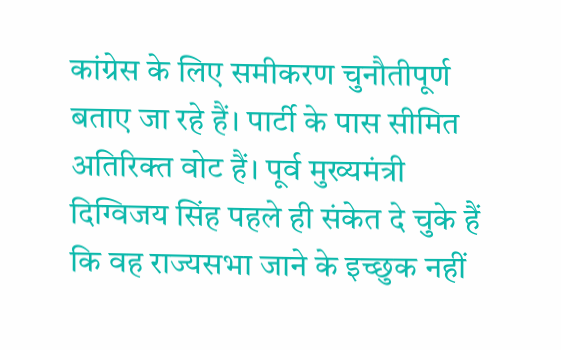कांग्रेस के लिए समीकरण चुनौतीपूर्ण बताए जा रहे हैं। पार्टी के पास सीमित अतिरिक्त वोट हैं। पूर्व मुख्यमंत्री दिग्विजय सिंह पहले ही संकेत दे चुके हैं कि वह राज्यसभा जाने के इच्छुक नहीं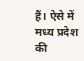हैं। ऐसे में मध्य प्रदेश की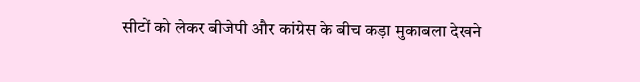सीटों को लेकर बीजेपी और कांग्रेस के बीच कड़ा मुकाबला देखने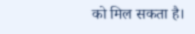को मिल सकता है।